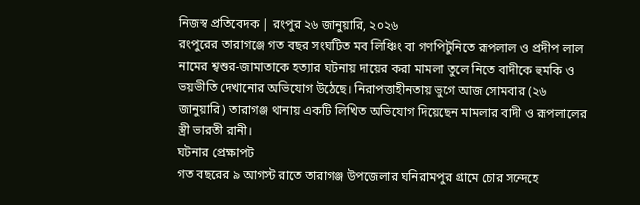নিজস্ব প্রতিবেদক | রংপুর ২৬ জানুয়ারি, ২০২৬
রংপুরের তারাগঞ্জে গত বছর সংঘটিত মব লিঞ্চিং বা গণপিটুনিতে রূপলাল ও প্রদীপ লাল নামের শ্বশুর-জামাতাকে হত্যার ঘটনায় দায়ের করা মামলা তুলে নিতে বাদীকে হুমকি ও ভয়ভীতি দেখানোর অভিযোগ উঠেছে। নিরাপত্তাহীনতায় ভুগে আজ সোমবার (২৬ জানুয়ারি) তারাগঞ্জ থানায় একটি লিখিত অভিযোগ দিয়েছেন মামলার বাদী ও রূপলালের স্ত্রী ভারতী রানী।
ঘটনার প্রেক্ষাপট
গত বছরের ৯ আগস্ট রাতে তারাগঞ্জ উপজেলার ঘনিরামপুর গ্রামে চোর সন্দেহে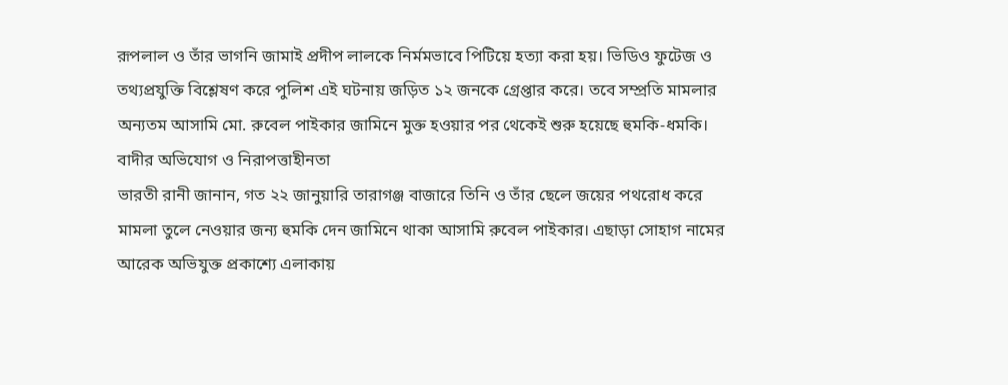রূপলাল ও তাঁর ভাগনি জামাই প্রদীপ লালকে নির্মমভাবে পিটিয়ে হত্যা করা হয়। ভিডিও ফুটেজ ও তথ্যপ্রযুক্তি বিশ্লেষণ করে পুলিশ এই ঘটনায় জড়িত ১২ জনকে গ্রেপ্তার করে। তবে সম্প্রতি মামলার অন্যতম আসামি মো. রুবেল পাইকার জামিনে মুক্ত হওয়ার পর থেকেই শুরু হয়েছে হুমকি-ধমকি।
বাদীর অভিযোগ ও নিরাপত্তাহীনতা
ভারতী রানী জানান, গত ২২ জানুয়ারি তারাগঞ্জ বাজারে তিনি ও তাঁর ছেলে জয়ের পথরোধ করে মামলা তুলে নেওয়ার জন্য হুমকি দেন জামিনে থাকা আসামি রুবেল পাইকার। এছাড়া সোহাগ নামের আরেক অভিযুক্ত প্রকাশ্যে এলাকায়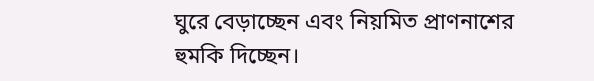ঘুরে বেড়াচ্ছেন এবং নিয়মিত প্রাণনাশের হুমকি দিচ্ছেন।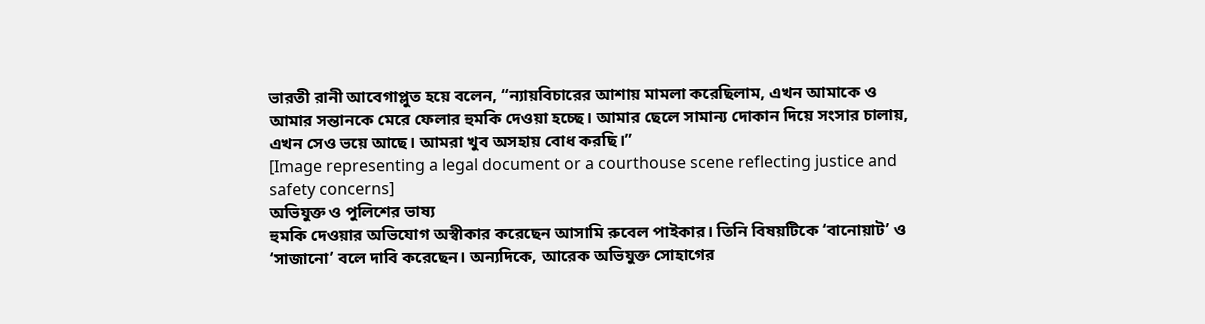ভারতী রানী আবেগাপ্লুত হয়ে বলেন, “ন্যায়বিচারের আশায় মামলা করেছিলাম, এখন আমাকে ও আমার সন্তানকে মেরে ফেলার হুমকি দেওয়া হচ্ছে। আমার ছেলে সামান্য দোকান দিয়ে সংসার চালায়, এখন সেও ভয়ে আছে। আমরা খুব অসহায় বোধ করছি।”
[Image representing a legal document or a courthouse scene reflecting justice and safety concerns]
অভিযুক্ত ও পুলিশের ভাষ্য
হুমকি দেওয়ার অভিযোগ অস্বীকার করেছেন আসামি রুবেল পাইকার। তিনি বিষয়টিকে ‘বানোয়াট’ ও ‘সাজানো’ বলে দাবি করেছেন। অন্যদিকে, আরেক অভিযুক্ত সোহাগের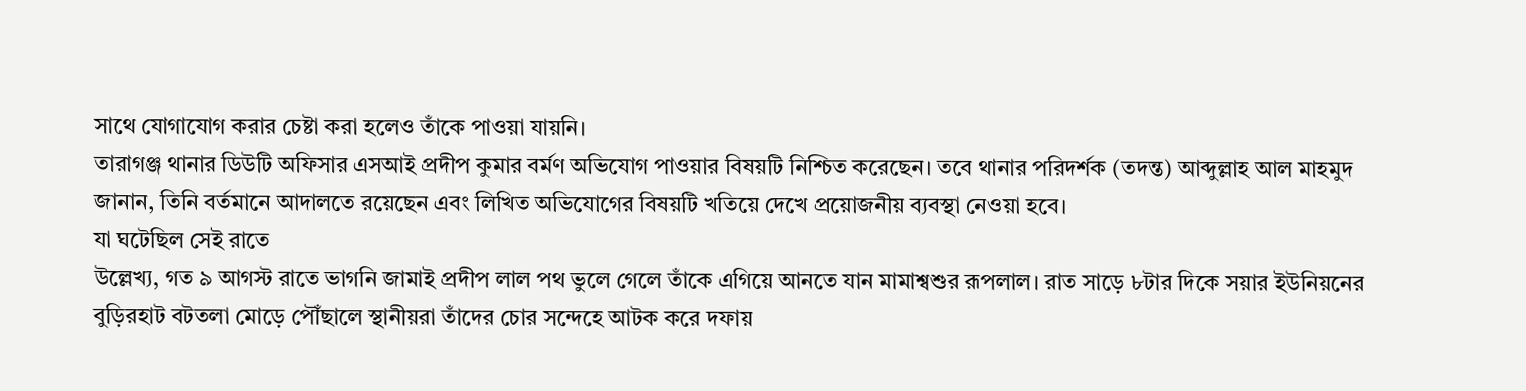সাথে যোগাযোগ করার চেষ্টা করা হলেও তাঁকে পাওয়া যায়নি।
তারাগঞ্জ থানার ডিউটি অফিসার এসআই প্রদীপ কুমার বর্মণ অভিযোগ পাওয়ার বিষয়টি নিশ্চিত করেছেন। তবে থানার পরিদর্শক (তদন্ত) আব্দুল্লাহ আল মাহমুদ জানান, তিনি বর্তমানে আদালতে রয়েছেন এবং লিখিত অভিযোগের বিষয়টি খতিয়ে দেখে প্রয়োজনীয় ব্যবস্থা নেওয়া হবে।
যা ঘটেছিল সেই রাতে
উল্লেখ্য, গত ৯ আগস্ট রাতে ভাগনি জামাই প্রদীপ লাল পথ ভুলে গেলে তাঁকে এগিয়ে আনতে যান মামাশ্বশুর রূপলাল। রাত সাড়ে ৮টার দিকে সয়ার ইউনিয়নের বুড়িরহাট বটতলা মোড়ে পৌঁছালে স্থানীয়রা তাঁদের চোর সন্দেহে আটক করে দফায়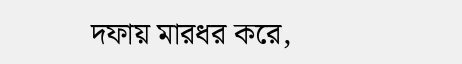দফায় মারধর করে,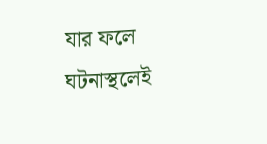যার ফলে ঘটনাস্থলেই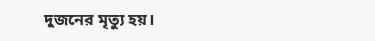দুজনের মৃত্যু হয়।